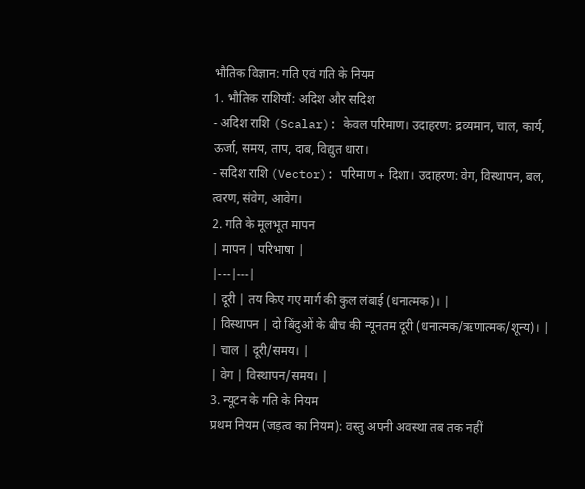भौतिक विज्ञान: गति एवं गति के नियम
1. भौतिक राशियाँ: अदिश और सदिश
- अदिश राशि (Scalar): केवल परिमाण। उदाहरण: द्रव्यमान, चाल, कार्य, ऊर्जा, समय, ताप, दाब, विद्युत धारा।
- सदिश राशि (Vector): परिमाण + दिशा। उदाहरण: वेग, विस्थापन, बल, त्वरण, संवेग, आवेग।
2. गति के मूलभूत मापन
| मापन | परिभाषा |
|---|---|
| दूरी | तय किए गए मार्ग की कुल लंबाई (धनात्मक)। |
| विस्थापन | दो बिंदुओं के बीच की न्यूनतम दूरी (धनात्मक/ऋणात्मक/शून्य)। |
| चाल | दूरी/समय। |
| वेग | विस्थापन/समय। |
3. न्यूटन के गति के नियम
प्रथम नियम (जड़त्व का नियम): वस्तु अपनी अवस्था तब तक नहीं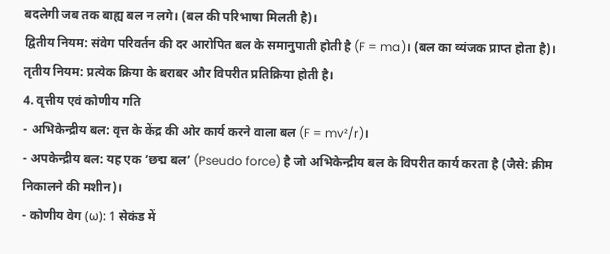बदलेगी जब तक बाह्य बल न लगे। (बल की परिभाषा मिलती है)।
द्वितीय नियम: संवेग परिवर्तन की दर आरोपित बल के समानुपाती होती है (F = ma)। (बल का व्यंजक प्राप्त होता है)।
तृतीय नियम: प्रत्येक क्रिया के बराबर और विपरीत प्रतिक्रिया होती है।
4. वृत्तीय एवं कोणीय गति
- अभिकेन्द्रीय बल: वृत्त के केंद्र की ओर कार्य करने वाला बल (F = mv²/r)।
- अपकेन्द्रीय बल: यह एक ‘छद्म बल’ (Pseudo force) है जो अभिकेन्द्रीय बल के विपरीत कार्य करता है (जैसे: क्रीम निकालने की मशीन)।
- कोणीय वेग (ω): 1 सेकंड में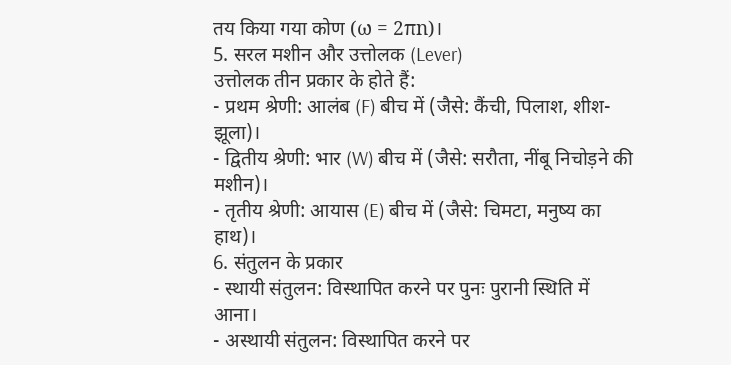तय किया गया कोण (ω = 2πn)।
5. सरल मशीन और उत्तोलक (Lever)
उत्तोलक तीन प्रकार के होते हैं:
- प्रथम श्रेणी: आलंब (F) बीच में (जैसे: कैंची, पिलाश, शीश-झूला)।
- द्वितीय श्रेणी: भार (W) बीच में (जैसे: सरौता, नींबू निचोड़ने की मशीन)।
- तृतीय श्रेणी: आयास (E) बीच में (जैसे: चिमटा, मनुष्य का हाथ)।
6. संतुलन के प्रकार
- स्थायी संतुलन: विस्थापित करने पर पुनः पुरानी स्थिति में आना।
- अस्थायी संतुलन: विस्थापित करने पर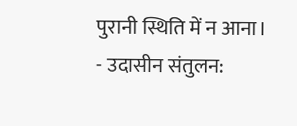पुरानी स्थिति में न आना।
- उदासीन संतुलन: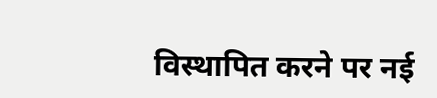विस्थापित करने पर नई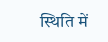स्थिति में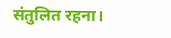संतुलित रहना।